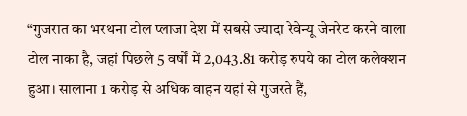“गुजरात का भरथना टोल प्लाजा देश में सबसे ज्यादा रेवेन्यू जेनरेट करने वाला टोल नाका है, जहां पिछले 5 वर्षों में 2,043.81 करोड़ रुपये का टोल कलेक्शन हुआ। सालाना 1 करोड़ से अधिक वाहन यहां से गुजरते हैं,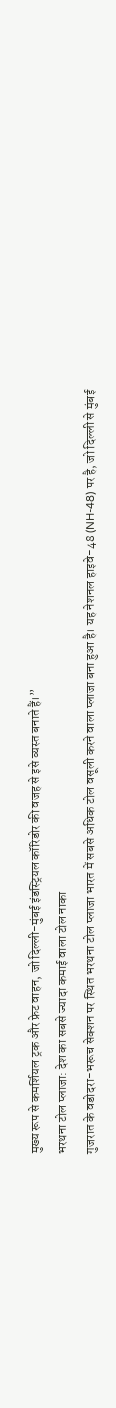मुख्य रूप से कमर्शियल ट्रक और फ्रेट वाहन, जो दिल्ली-मुंबई इंडस्ट्रियल कॉरिडोर की वजह से इसे व्यस्त बनाते हैं।”
भरथना टोल प्लाजा: देश का सबसे ज्यादा कमाई वाला टोल नाका
गुजरात के वडोदरा-भरूच सेक्शन पर स्थित भरथना टोल प्लाजा भारत में सबसे अधिक टोल वसूली करने वाला प्लाजा बना हुआ है। यह नेशनल हाइवे-48 (NH-48) पर है, जो दिल्ली से मुंबई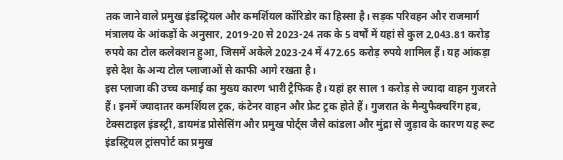तक जाने वाले प्रमुख इंडस्ट्रियल और कमर्शियल कॉरिडोर का हिस्सा है। सड़क परिवहन और राजमार्ग मंत्रालय के आंकड़ों के अनुसार, 2019-20 से 2023-24 तक के 5 वर्षों में यहां से कुल 2,043.81 करोड़ रुपये का टोल कलेक्शन हुआ, जिसमें अकेले 2023-24 में 472.65 करोड़ रुपये शामिल हैं। यह आंकड़ा इसे देश के अन्य टोल प्लाजाओं से काफी आगे रखता है।
इस प्लाजा की उच्च कमाई का मुख्य कारण भारी ट्रैफिक है। यहां हर साल 1 करोड़ से ज्यादा वाहन गुजरते हैं। इनमें ज्यादातर कमर्शियल ट्रक, कंटेनर वाहन और फ्रेट ट्रक होते हैं। गुजरात के मैन्युफैक्चरिंग हब, टेक्सटाइल इंडस्ट्री, डायमंड प्रोसेसिंग और प्रमुख पोर्ट्स जैसे कांडला और मुंद्रा से जुड़ाव के कारण यह रूट इंडस्ट्रियल ट्रांसपोर्ट का प्रमुख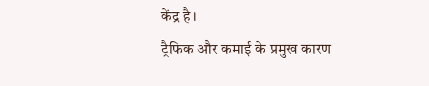केंद्र है।
ट्रैफिक और कमाई के प्रमुख कारण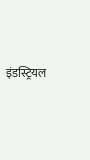इंडस्ट्रियल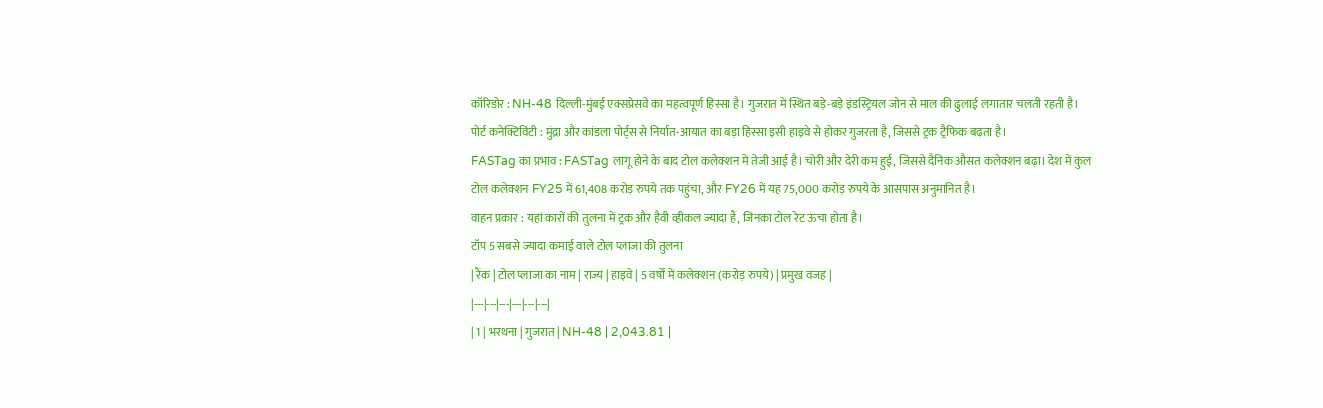कॉरिडोर : NH-48 दिल्ली-मुंबई एक्सप्रेसवे का महत्वपूर्ण हिस्सा है। गुजरात में स्थित बड़े-बड़े इंडस्ट्रियल जोन से माल की ढुलाई लगातार चलती रहती है।
पोर्ट कनेक्टिविटी : मुंद्रा और कांडला पोर्ट्स से निर्यात-आयात का बड़ा हिस्सा इसी हाइवे से होकर गुजरता है, जिससे ट्रक ट्रैफिक बढ़ता है।
FASTag का प्रभाव : FASTag लागू होने के बाद टोल कलेक्शन में तेजी आई है। चोरी और देरी कम हुई, जिससे दैनिक औसत कलेक्शन बढ़ा। देश में कुल टोल कलेक्शन FY25 में 61,408 करोड़ रुपये तक पहुंचा, और FY26 में यह 75,000 करोड़ रुपये के आसपास अनुमानित है।
वाहन प्रकार : यहां कारों की तुलना में ट्रक और हैवी व्हीकल ज्यादा हैं, जिनका टोल रेट ऊंचा होता है।
टॉप 5 सबसे ज्यादा कमाई वाले टोल प्लाजा की तुलना
| रैंक | टोल प्लाजा का नाम | राज्य | हाइवे | 5 वर्षों में कलेक्शन (करोड़ रुपये) | प्रमुख वजह |
|---|---|---|---|---|---|
| 1 | भरथना | गुजरात | NH-48 | 2,043.81 |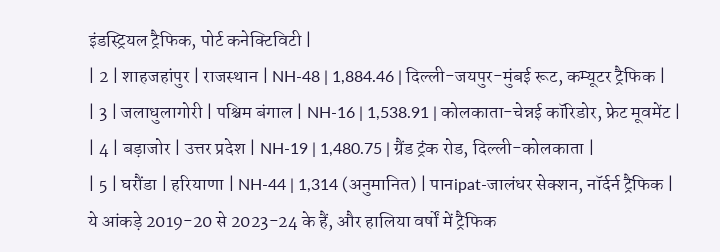इंडस्ट्रियल ट्रैफिक, पोर्ट कनेक्टिविटी |
| 2 | शाहजहांपुर | राजस्थान | NH-48 | 1,884.46 | दिल्ली-जयपुर-मुंबई रूट, कम्यूटर ट्रैफिक |
| 3 | जलाधुलागोरी | पश्चिम बंगाल | NH-16 | 1,538.91 | कोलकाता-चेन्नई कॉरिडोर, फ्रेट मूवमेंट |
| 4 | बड़ाजोर | उत्तर प्रदेश | NH-19 | 1,480.75 | ग्रैंड ट्रंक रोड, दिल्ली-कोलकाता |
| 5 | घरौंडा | हरियाणा | NH-44 | 1,314 (अनुमानित) | पानipat-जालंधर सेक्शन, नॉर्दर्न ट्रैफिक |
ये आंकड़े 2019-20 से 2023-24 के हैं, और हालिया वर्षों में ट्रैफिक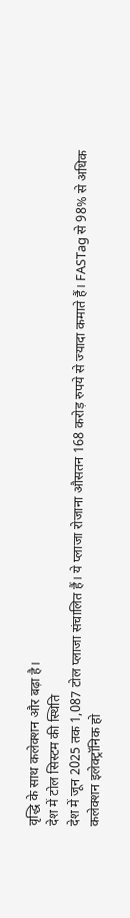वृद्धि के साथ कलेक्शन और बढ़ा है।
देश में टोल सिस्टम की स्थिति
देश में जून 2025 तक 1,087 टोल प्लाजा संचालित हैं। ये प्लाजा रोजाना औसतन 168 करोड़ रुपये से ज्यादा कमाते हैं। FASTag से 98% से अधिक कलेक्शन इलेक्ट्रॉनिक हो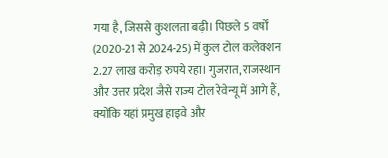गया है, जिससे कुशलता बढ़ी। पिछले 5 वर्षों (2020-21 से 2024-25) में कुल टोल कलेक्शन 2.27 लाख करोड़ रुपये रहा। गुजरात, राजस्थान और उत्तर प्रदेश जैसे राज्य टोल रेवेन्यू में आगे हैं, क्योंकि यहां प्रमुख हाइवे और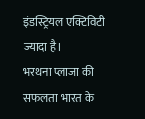इंडस्ट्रियल एक्टिविटी ज्यादा है।
भरथना प्लाजा की सफलता भारत के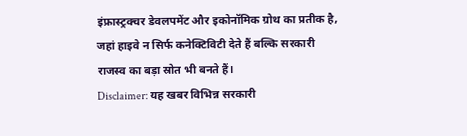इंफ्रास्ट्रक्चर डेवलपमेंट और इकोनॉमिक ग्रोथ का प्रतीक है, जहां हाइवे न सिर्फ कनेक्टिविटी देते हैं बल्कि सरकारी राजस्व का बड़ा स्रोत भी बनते हैं।
Disclaimer: यह खबर विभिन्न सरकारी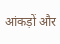आंकड़ों और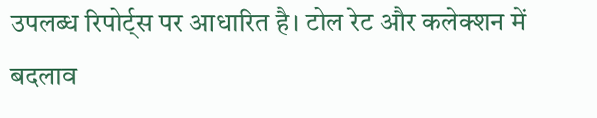उपलब्ध रिपोर्ट्स पर आधारित है। टोल रेट और कलेक्शन में बदलाव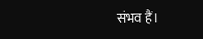संभव हैं।